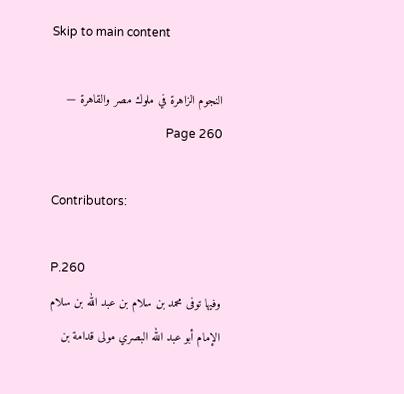Skip to main content

النجوم الزاهرة في ملوك مصر والقاهرة — Page 260

Contributors:

P.260
وفيها توفى محمد بن سلام بن عبد الله بن سلام الإمام أبو عبد الله البصري مولى قدامة بن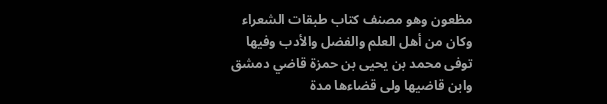مظعون وهو مصنف كتاب طبقات الشعراء وكان من أهل العلم والفضل والأدب وفيها توفى محمد بن يحيى بن حمزة قاضي دمشق وابن قاضيها ولى قضاءها مدة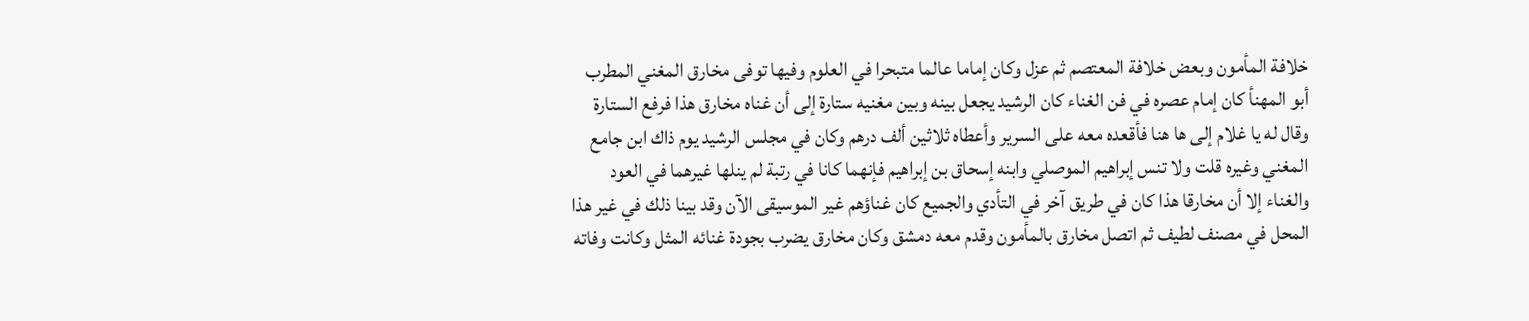خلافة المأمون وبعض خلافة المعتصم ثم عزل وكان إماما عالما متبحرا في العلوم وفيها توفى مخارق المغني المطرب أبو المهنأ كان إمام عصره في فن الغناء كان الرشيد يجعل بينه وبين مغنيه ستارة إلى أن غناه مخارق هذا فرفع الستارة وقال له يا غلام إلى ها هنا فأقعده معه على السرير وأعطاه ثلاثين ألف درهم وكان في مجلس الرشيد يوم ذاك ابن جامع المغني وغيره قلت ولا تنس إبراهيم الموصلي وابنه إسحاق بن إبراهيم فإنهما كانا في رتبة لم ينلها غيرهما في العود والغناء إلا أن مخارقا هذا كان في طريق آخر في التأدي والجميع كان غناؤهم غير الموسيقى الآن وقد بينا ذلك في غير هذا المحل في مصنف لطيف ثم اتصل مخارق بالمأمون وقدم معه دمشق وكان مخارق يضرب بجودة غنائه المثل وكانت وفاته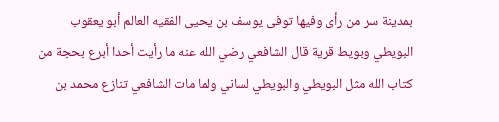بمدينة سر من رأى وفيها توفى يوسف بن يحيى الفقيه العالم أبو يعقوب البويطي وبويط قرية قال الشافعي رضي الله عنه ما رأيت أحدا أبرع بحجة من كتاب الله مثل البويطي والبويطي لساني ولما مات الشافعي تنازع محمد بن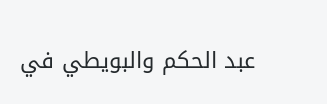عبد الحكم والبويطي في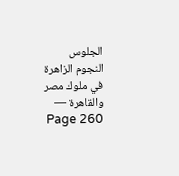الجلوس
النجوم الزاهرة في ملوك مصر والقاهرة — Page 260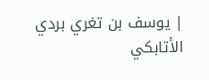| يوسف بن تغري بردي الأتابكي